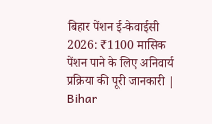बिहार पेंशन ई-केवाईसी 2026: ₹1100 मासिक पेंशन पाने के लिए अनिवार्य प्रक्रिया की पूरी जानकारी | Bihar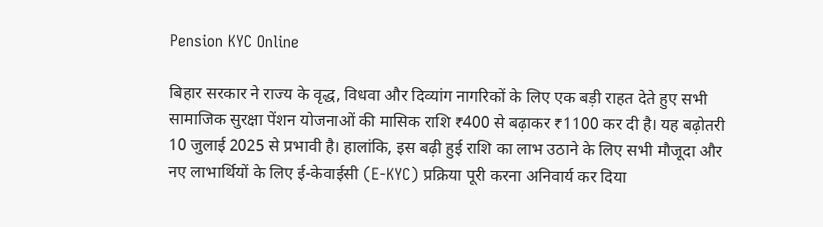Pension KYC Online

बिहार सरकार ने राज्य के वृद्ध, विधवा और दिव्यांग नागरिकों के लिए एक बड़ी राहत देते हुए सभी सामाजिक सुरक्षा पेंशन योजनाओं की मासिक राशि ₹400 से बढ़ाकर ₹1100 कर दी है। यह बढ़ोतरी 10 जुलाई 2025 से प्रभावी है। हालांकि, इस बढ़ी हुई राशि का लाभ उठाने के लिए सभी मौजूदा और नए लाभार्थियों के लिए ई-केवाईसी (E-KYC) प्रक्रिया पूरी करना अनिवार्य कर दिया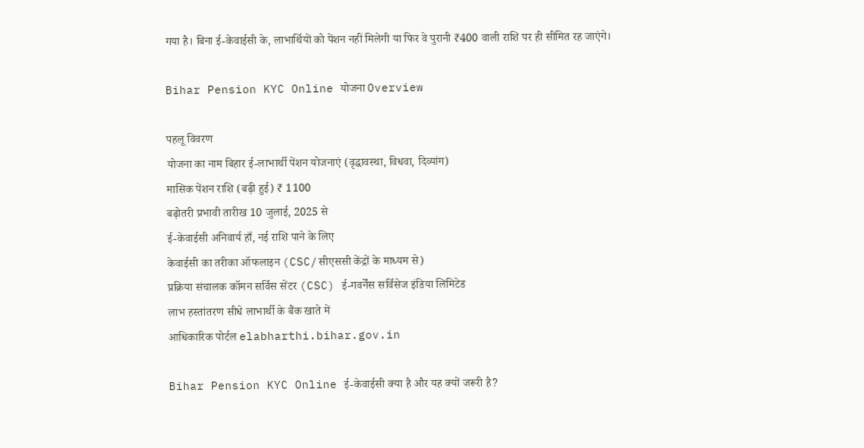गया है। बिना ई-केवाईसी के, लाभार्थियों को पेंशन नहीं मिलेगी या फिर वे पुरानी ₹400 वाली राशि पर ही सीमित रह जाएंगे।

Bihar Pension KYC Online योजना Overview

पहलू विवरण
योजना का नाम बिहार ई-लाभार्थी पेंशन योजनाएं (वृद्धावस्था, विधवा, दिव्यांग)
मासिक पेंशन राशि (बढ़ी हुई) ₹ 1100
बढ़ोतरी प्रभावी तारीख 10 जुलाई, 2025 से
ई-केवाईसी अनिवार्य हाँ, नई राशि पाने के लिए
केवाईसी का तरीका ऑफलाइन (CSC/सीएससी केंद्रों के माध्यम से)
प्रक्रिया संचालक कॉमन सर्विस सेंटर (CSC) ई-गवर्नेंस सर्विसेज इंडिया लिमिटेड
लाभ हस्तांतरण सीधे लाभार्थी के बैंक खाते में
आधिकारिक पोर्टल elabharthi.bihar.gov.in

Bihar Pension KYC Online ई-केवाईसी क्या है और यह क्यों जरूरी है?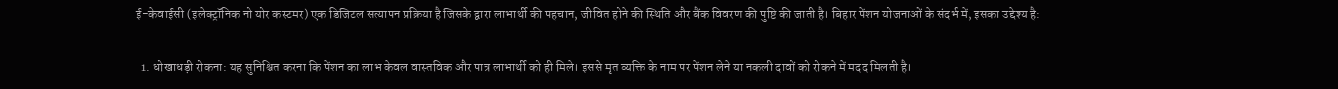ई-केवाईसी (इलेक्ट्रॉनिक नो योर कस्टमर) एक डिजिटल सत्यापन प्रक्रिया है जिसके द्वारा लाभार्थी की पहचान, जीवित होने की स्थिति और बैंक विवरण की पुष्टि की जाती है। बिहार पेंशन योजनाओं के संदर्भ में, इसका उद्देश्य है:

  1. धोखाधड़ी रोकना: यह सुनिश्चित करना कि पेंशन का लाभ केवल वास्तविक और पात्र लाभार्थी को ही मिले। इससे मृत व्यक्ति के नाम पर पेंशन लेने या नकली दावों को रोकने में मदद मिलती है।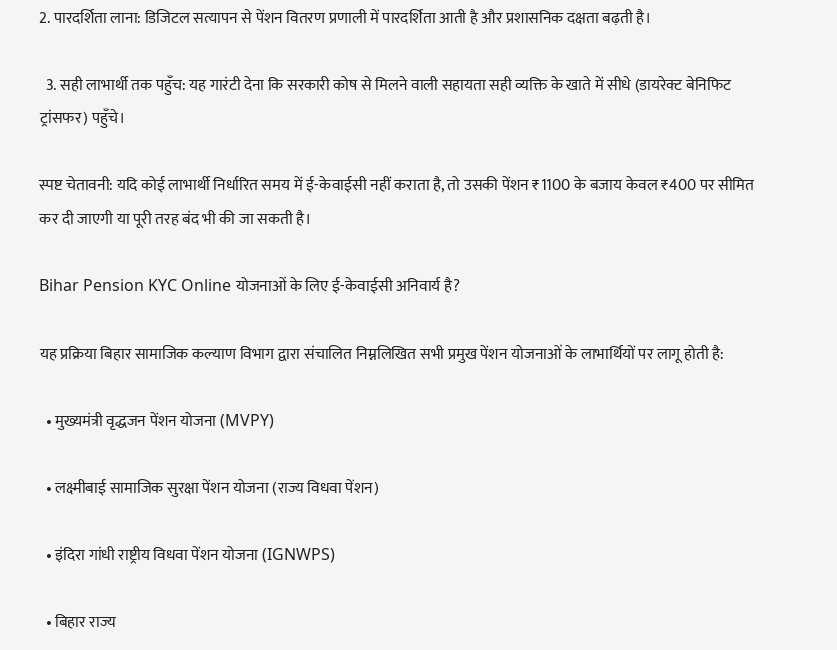2. पारदर्शिता लाना: डिजिटल सत्यापन से पेंशन वितरण प्रणाली में पारदर्शिता आती है और प्रशासनिक दक्षता बढ़ती है।

  3. सही लाभार्थी तक पहुँच: यह गारंटी देना कि सरकारी कोष से मिलने वाली सहायता सही व्यक्ति के खाते में सीधे (डायरेक्ट बेनिफिट ट्रांसफर) पहुँचे।

स्पष्ट चेतावनी: यदि कोई लाभार्थी निर्धारित समय में ई-केवाईसी नहीं कराता है, तो उसकी पेंशन ₹1100 के बजाय केवल ₹400 पर सीमित कर दी जाएगी या पूरी तरह बंद भी की जा सकती है।

Bihar Pension KYC Online योजनाओं के लिए ई-केवाईसी अनिवार्य है?

यह प्रक्रिया बिहार सामाजिक कल्याण विभाग द्वारा संचालित निम्नलिखित सभी प्रमुख पेंशन योजनाओं के लाभार्थियों पर लागू होती है:

  • मुख्यमंत्री वृद्धजन पेंशन योजना (MVPY)

  • लक्ष्मीबाई सामाजिक सुरक्षा पेंशन योजना (राज्य विधवा पेंशन)

  • इंदिरा गांधी राष्ट्रीय विधवा पेंशन योजना (IGNWPS)

  • बिहार राज्य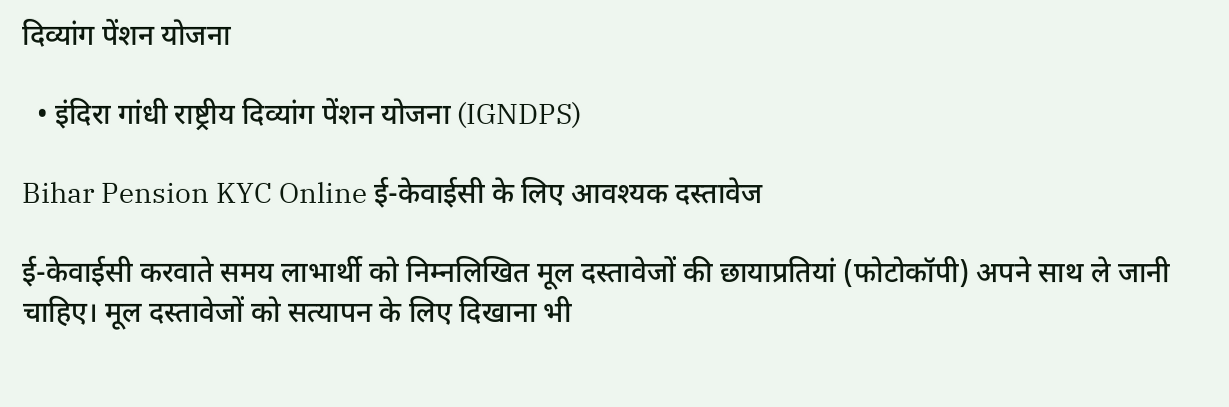दिव्यांग पेंशन योजना

  • इंदिरा गांधी राष्ट्रीय दिव्यांग पेंशन योजना (IGNDPS)

Bihar Pension KYC Online ई-केवाईसी के लिए आवश्यक दस्तावेज

ई-केवाईसी करवाते समय लाभार्थी को निम्नलिखित मूल दस्तावेजों की छायाप्रतियां (फोटोकॉपी) अपने साथ ले जानी चाहिए। मूल दस्तावेजों को सत्यापन के लिए दिखाना भी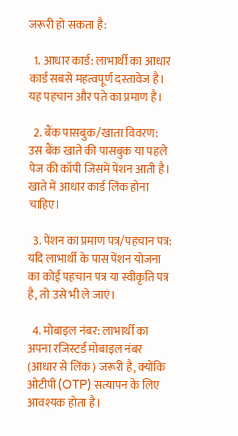जरूरी हो सकता है:

  1. आधार कार्ड: लाभार्थी का आधार कार्ड सबसे महत्वपूर्ण दस्तावेज है। यह पहचान और पते का प्रमाण है।

  2. बैंक पासबुक/खाता विवरण: उस बैंक खाते की पासबुक या पहले पेज की कॉपी जिसमें पेंशन आती है। खाते में आधार कार्ड लिंक होना चाहिए।

  3. पेंशन का प्रमाण पत्र/पहचान पत्र: यदि लाभार्थी के पास पेंशन योजना का कोई पहचान पत्र या स्वीकृति पत्र है, तो उसे भी ले जाएं।

  4. मोबाइल नंबर: लाभार्थी का अपना रजिस्टर्ड मोबाइल नंबर (आधार से लिंक) जरूरी है, क्योंकि ओटीपी (OTP) सत्यापन के लिए आवश्यक होता है।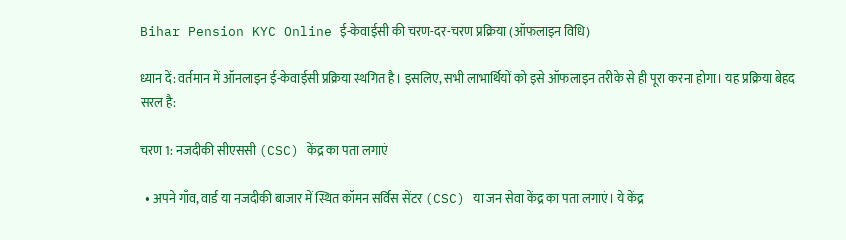Bihar Pension KYC Online ई-केवाईसी की चरण-दर-चरण प्रक्रिया (ऑफलाइन विधि)

ध्यान दें: वर्तमान में ऑनलाइन ई-केवाईसी प्रक्रिया स्थगित है। इसलिए, सभी लाभार्थियों को इसे ऑफलाइन तरीके से ही पूरा करना होगा। यह प्रक्रिया बेहद सरल है:

चरण 1: नजदीकी सीएससी (CSC) केंद्र का पता लगाएं

  • अपने गाँव, वार्ड या नजदीकी बाजार में स्थित कॉमन सर्विस सेंटर (CSC) या जन सेवा केंद्र का पता लगाएं। ये केंद्र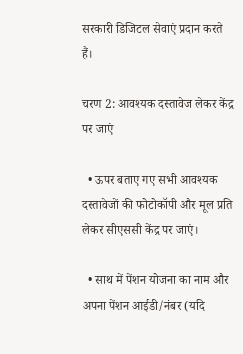सरकारी डिजिटल सेवाएं प्रदान करते हैं।

चरण 2: आवश्यक दस्तावेज लेकर केंद्र पर जाएं

  • ऊपर बताए गए सभी आवश्यक दस्तावेजों की फोटोकॉपी और मूल प्रति लेकर सीएससी केंद्र पर जाएं।

  • साथ में पेंशन योजना का नाम और अपना पेंशन आईडी/नंबर (यदि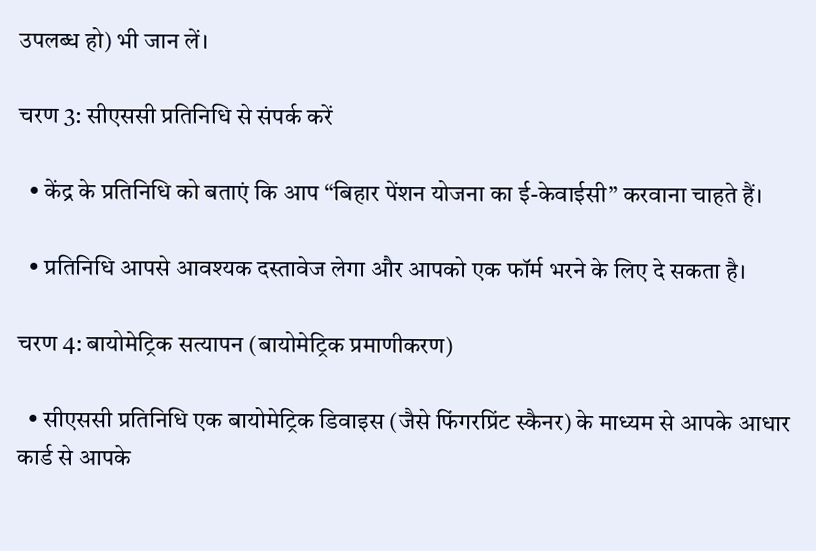उपलब्ध हो) भी जान लें।

चरण 3: सीएससी प्रतिनिधि से संपर्क करें

  • केंद्र के प्रतिनिधि को बताएं कि आप “बिहार पेंशन योजना का ई-केवाईसी” करवाना चाहते हैं।

  • प्रतिनिधि आपसे आवश्यक दस्तावेज लेगा और आपको एक फॉर्म भरने के लिए दे सकता है।

चरण 4: बायोमेट्रिक सत्यापन (बायोमेट्रिक प्रमाणीकरण)

  • सीएससी प्रतिनिधि एक बायोमेट्रिक डिवाइस (जैसे फिंगरप्रिंट स्कैनर) के माध्यम से आपके आधार कार्ड से आपके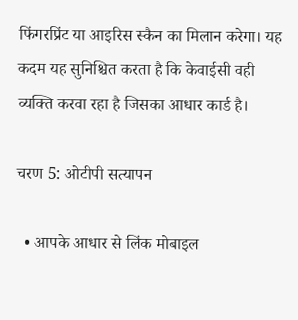फिंगरप्रिंट या आइरिस स्कैन का मिलान करेगा। यह कदम यह सुनिश्चित करता है कि केवाईसी वही व्यक्ति करवा रहा है जिसका आधार कार्ड है।

चरण 5: ओटीपी सत्यापन

  • आपके आधार से लिंक मोबाइल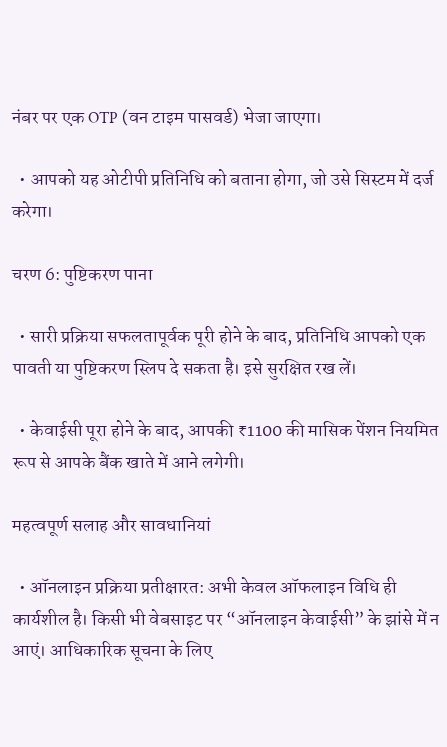नंबर पर एक OTP (वन टाइम पासवर्ड) भेजा जाएगा।

  • आपको यह ओटीपी प्रतिनिधि को बताना होगा, जो उसे सिस्टम में दर्ज करेगा।

चरण 6: पुष्टिकरण पाना

  • सारी प्रक्रिया सफलतापूर्वक पूरी होने के बाद, प्रतिनिधि आपको एक पावती या पुष्टिकरण स्लिप दे सकता है। इसे सुरक्षित रख लें।

  • केवाईसी पूरा होने के बाद, आपकी ₹1100 की मासिक पेंशन नियमित रूप से आपके बैंक खाते में आने लगेगी।

महत्वपूर्ण सलाह और सावधानियां

  • ऑनलाइन प्रक्रिया प्रतीक्षारत: अभी केवल ऑफलाइन विधि ही कार्यशील है। किसी भी वेबसाइट पर “ऑनलाइन केवाईसी” के झांसे में न आएं। आधिकारिक सूचना के लिए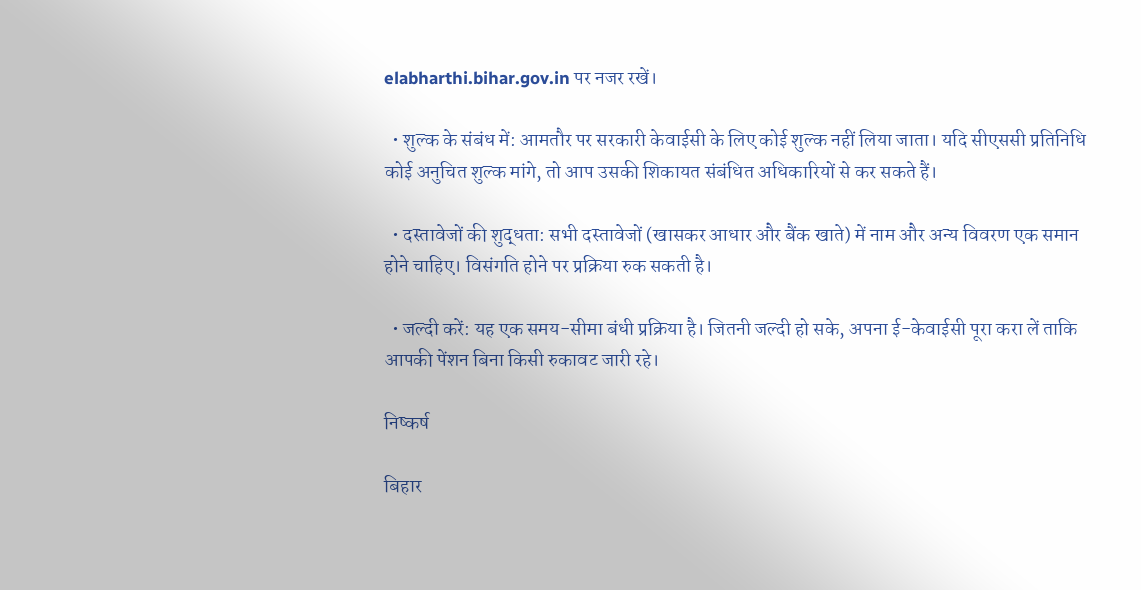elabharthi.bihar.gov.in पर नजर रखें।

  • शुल्क के संबंध में: आमतौर पर सरकारी केवाईसी के लिए कोई शुल्क नहीं लिया जाता। यदि सीएससी प्रतिनिधि कोई अनुचित शुल्क मांगे, तो आप उसकी शिकायत संबंधित अधिकारियों से कर सकते हैं।

  • दस्तावेजों की शुद्धता: सभी दस्तावेजों (खासकर आधार और बैंक खाते) में नाम और अन्य विवरण एक समान होने चाहिए। विसंगति होने पर प्रक्रिया रुक सकती है।

  • जल्दी करें: यह एक समय-सीमा बंधी प्रक्रिया है। जितनी जल्दी हो सके, अपना ई-केवाईसी पूरा करा लें ताकि आपकी पेंशन बिना किसी रुकावट जारी रहे।

निष्कर्ष

बिहार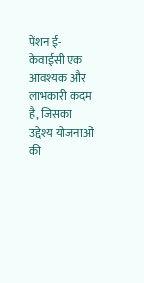पेंशन ई-केवाईसी एक आवश्यक और लाभकारी कदम है, जिसका उद्देश्य योजनाओं की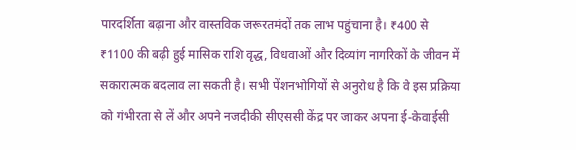पारदर्शिता बढ़ाना और वास्तविक जरूरतमंदों तक लाभ पहुंचाना है। ₹400 से ₹1100 की बढ़ी हुई मासिक राशि वृद्ध, विधवाओं और दिव्यांग नागरिकों के जीवन में सकारात्मक बदलाव ला सकती है। सभी पेंशनभोगियों से अनुरोध है कि वे इस प्रक्रिया को गंभीरता से लें और अपने नजदीकी सीएससी केंद्र पर जाकर अपना ई-केवाईसी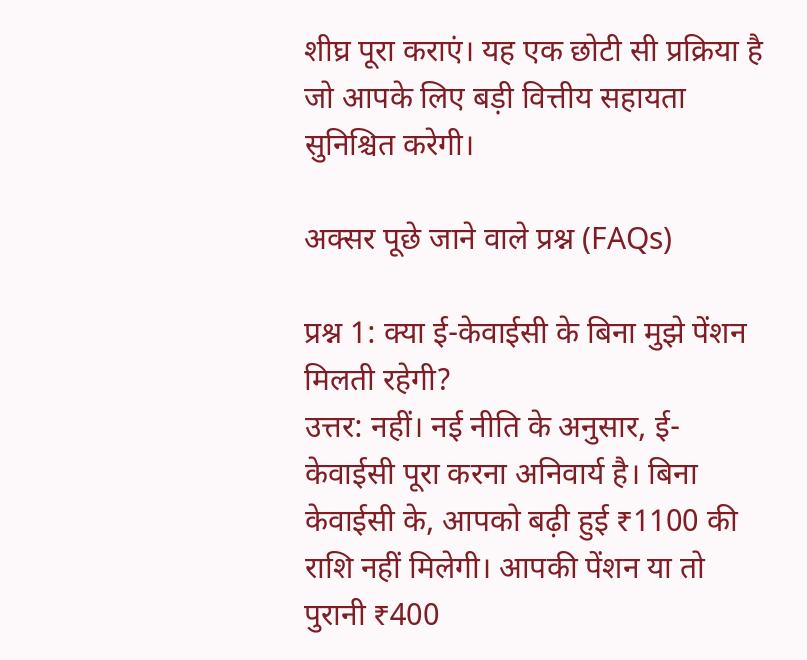शीघ्र पूरा कराएं। यह एक छोटी सी प्रक्रिया है जो आपके लिए बड़ी वित्तीय सहायता सुनिश्चित करेगी।

अक्सर पूछे जाने वाले प्रश्न (FAQs)

प्रश्न 1: क्या ई-केवाईसी के बिना मुझे पेंशन मिलती रहेगी?
उत्तर: नहीं। नई नीति के अनुसार, ई-केवाईसी पूरा करना अनिवार्य है। बिना केवाईसी के, आपको बढ़ी हुई ₹1100 की राशि नहीं मिलेगी। आपकी पेंशन या तो पुरानी ₹400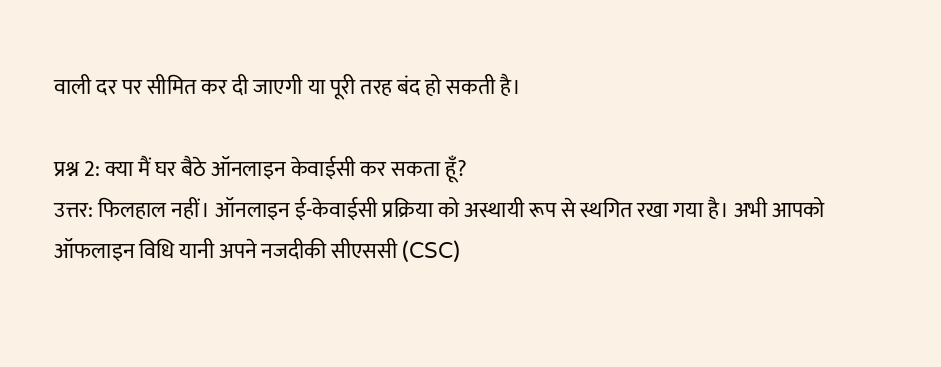वाली दर पर सीमित कर दी जाएगी या पूरी तरह बंद हो सकती है।

प्रश्न 2: क्या मैं घर बैठे ऑनलाइन केवाईसी कर सकता हूँ?
उत्तर: फिलहाल नहीं। ऑनलाइन ई-केवाईसी प्रक्रिया को अस्थायी रूप से स्थगित रखा गया है। अभी आपको ऑफलाइन विधि यानी अपने नजदीकी सीएससी (CSC)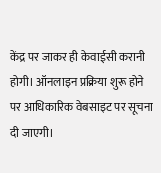केंद्र पर जाकर ही केवाईसी करानी होगी। ऑनलाइन प्रक्रिया शुरू होने पर आधिकारिक वेबसाइट पर सूचना दी जाएगी।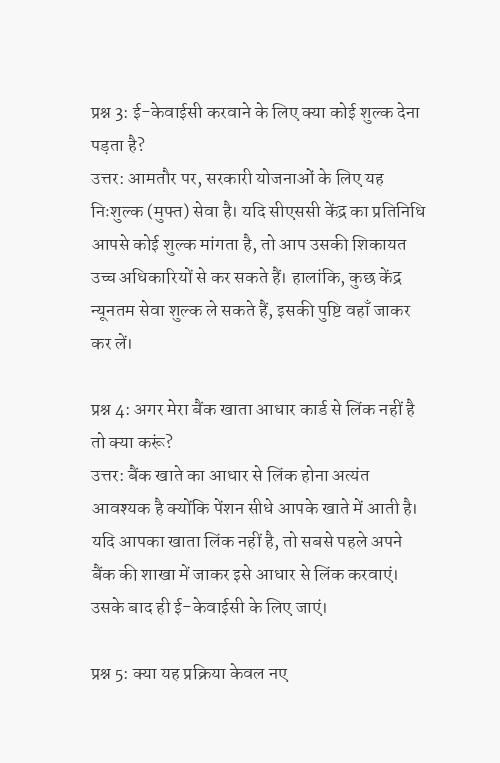प्रश्न 3: ई-केवाईसी करवाने के लिए क्या कोई शुल्क देना पड़ता है?
उत्तर: आमतौर पर, सरकारी योजनाओं के लिए यह निःशुल्क (मुफ्त) सेवा है। यदि सीएससी केंद्र का प्रतिनिधि आपसे कोई शुल्क मांगता है, तो आप उसकी शिकायत उच्च अधिकारियों से कर सकते हैं। हालांकि, कुछ केंद्र न्यूनतम सेवा शुल्क ले सकते हैं, इसकी पुष्टि वहाँ जाकर कर लें।

प्रश्न 4: अगर मेरा बैंक खाता आधार कार्ड से लिंक नहीं है तो क्या करूं?
उत्तर: बैंक खाते का आधार से लिंक होना अत्यंत आवश्यक है क्योंकि पेंशन सीधे आपके खाते में आती है। यदि आपका खाता लिंक नहीं है, तो सबसे पहले अपने बैंक की शाखा में जाकर इसे आधार से लिंक करवाएं। उसके बाद ही ई-केवाईसी के लिए जाएं।

प्रश्न 5: क्या यह प्रक्रिया केवल नए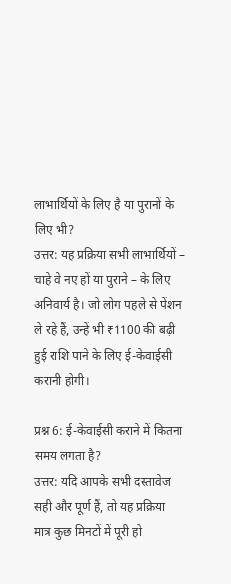लाभार्थियों के लिए है या पुरानों के लिए भी?
उत्तर: यह प्रक्रिया सभी लाभार्थियों – चाहे वे नए हों या पुराने – के लिए अनिवार्य है। जो लोग पहले से पेंशन ले रहे हैं, उन्हें भी ₹1100 की बढ़ी हुई राशि पाने के लिए ई-केवाईसी करानी होगी।

प्रश्न 6: ई-केवाईसी कराने में कितना समय लगता है?
उत्तर: यदि आपके सभी दस्तावेज सही और पूर्ण हैं, तो यह प्रक्रिया मात्र कुछ मिनटों में पूरी हो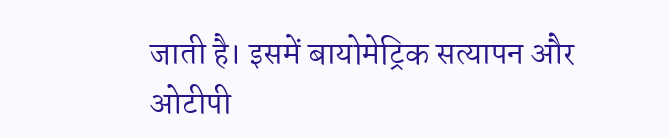जाती है। इसमें बायोमेट्रिक सत्यापन और ओटीपी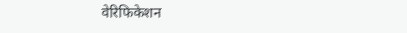वेरिफिकेशन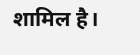शामिल है।